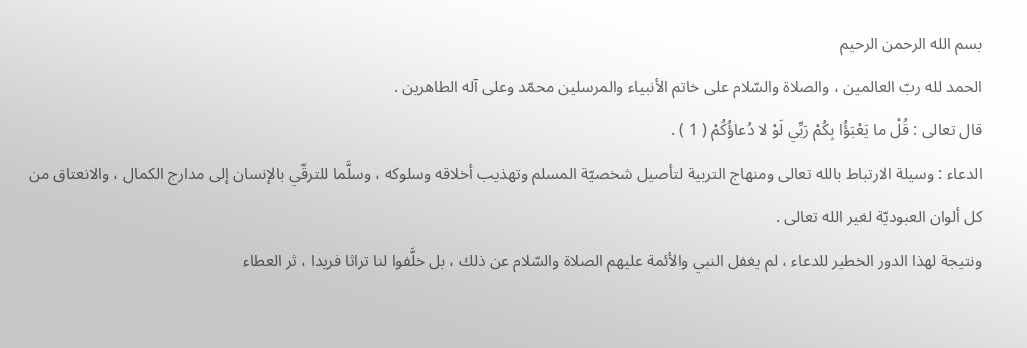بسم الله الرحمن الرحيم
الحمد لله ربّ العالمين ، والصلاة والسّلام على خاتم الأنبياء والمرسلين محمّد وعلى آله الطاهرين .
قال تعالى : قُلْ ما يَعْبَؤُا بِكُمْ رَبِّي لَوْ لا دُعاؤُكُمْ ( 1 ) .
الدعاء : وسيلة الارتباط بالله تعالى ومنهاج التربية لتأصيل شخصيّة المسلم وتهذيب أخلاقه وسلوكه ، وسلَّما للترقّي بالإنسان إلى مدارج الكمال ، والانعتاق من كل ألوان العبوديّة لغير الله تعالى .
ونتيجة لهذا الدور الخطير للدعاء ، لم يغفل النبي والأئمة عليهم الصلاة والسّلام عن ذلك ، بل خلَّفوا لنا تراثا فريدا ، ثر العطاء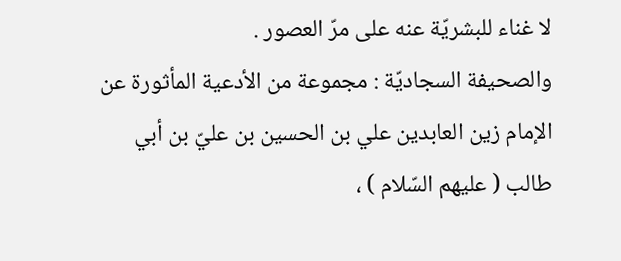لا غناء للبشريّة عنه على مرّ العصور .
والصحيفة السجاديّة : مجموعة من الأدعية المأثورة عن الإمام زين العابدين علي بن الحسين بن عليّ بن أبي طالب ( عليهم السّلام ) ،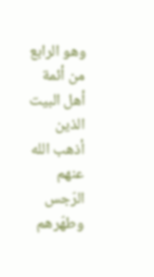وهو الرابع من أئمة أهل البيت الذين أذهب الله عنهم الرّجس وطهّرهم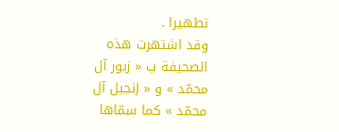تطهيرا .
وقد اشتهرت هذه الصحيفة ب « زبور آل محمّد » و « إنجيل آل محمّد » كما سمّاها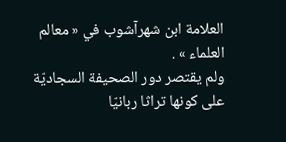العلامة ابن شهرآشوب في « معالم العلماء » .
ولم يقتصر دور الصحيفة السجاديّة على كونها تراثا ربانيّا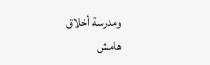ومدرسة أخلاق
هامش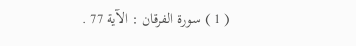( 1 ) سورة الفرقان : الآية 77 .